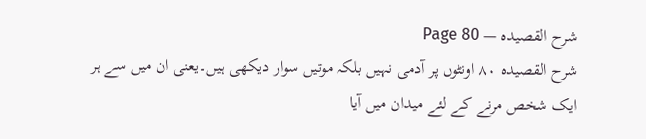شرح القصیدہ — Page 80
شرح القصيده ۸۰ اونٹوں پر آدمی نہیں بلکہ موتیں سوار دیکھی ہیں۔یعنی ان میں سے ہر ایک شخص مرنے کے لئے میدان میں آیا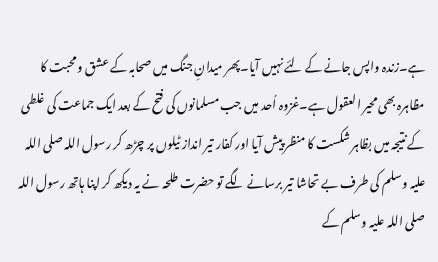ہے۔زندہ واپس جانے کے لئے نہیں آیا۔پھر میدانِ جنگ میں صحابہ کے عشق و محبت کا مظاہرہ بھی محیر العقول ہے۔غزوہ اُحد میں جب مسلمانوں کی فتح کے بعد ایک جماعت کی غلطی کے نتیجہ میں بظاہر شکست کا منظر پیش آیا اور کفار تیر انداز ٹیلوں پر چڑھ کر رسول اللہ صلی اللہ علیہ وسلم کی طرف بے تحاشا تیر برسانے لگے تو حضرت طلحہ نے یہ دیکھ کر اپنا ہاتھ رسول اللہ صلی اللہ علیہ وسلم کے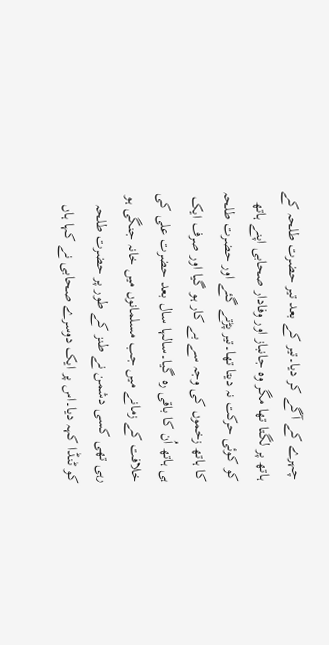چہرے کے آگے کر دیا۔تیر کے بعد تیر حضرت طلحہ کے ہاتھ پر لگتا تھا مگر وہ جانباز اور وفادار صحابی اپنے ہاتھ کو کوئی حرکت نہ دیتا تھا۔تیر پڑتے گئے اور حضرت طلحہ کا ہاتھ زخموں کی وجہ سے بے کار ہو گیا اور صرف ایک ہی ہاتھ اُن کا باقی رہ گیا۔سالہا سال بعد حضرت علی کی خلافت کے زمانے میں جب مسلمانوں میں خانہ جنگی ہو رہی تھی کسی دشمن نے طنز کے طور پر حضرت طلحہ کو ٹنڈا کہہ دیا۔اس پر ایک دوسرے صحابی نے کہا ہاں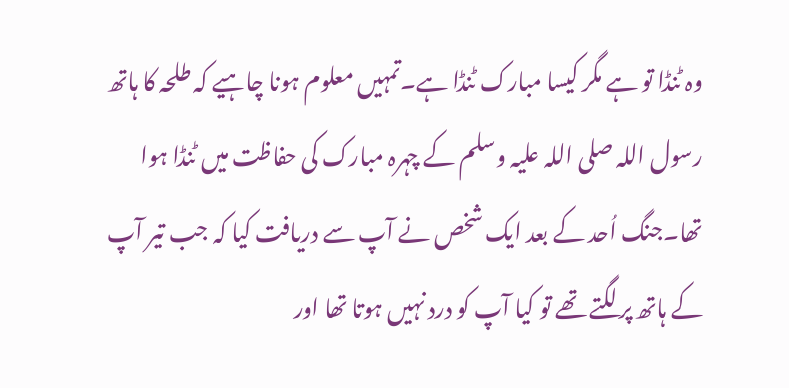وہ ٹنڈا تو ہے مگر کیسا مبارک ٹنڈا ہے۔تمہیں معلوم ہونا چاہیے کہ طلحہ کا ہاتھ رسول اللہ صلی اللہ علیہ وسلم کے چہرہ مبارک کی حفاظت میں ٹنڈا ہوا تھا۔جنگ اُحد کے بعد ایک شخص نے آپ سے دریافت کیا کہ جب تیر آپ کے ہاتھ پر لگتے تھے تو کیا آپ کو درد نہیں ہوتا تھا اور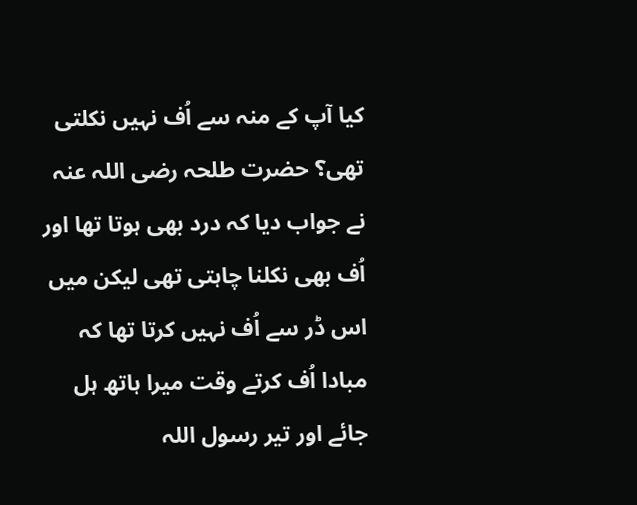کیا آپ کے منہ سے اُف نہیں نکلتی تھی؟ حضرت طلحہ رضی اللہ عنہ نے جواب دیا کہ درد بھی ہوتا تھا اور اُف بھی نکلنا چاہتی تھی لیکن میں اس ڈر سے اُف نہیں کرتا تھا کہ مبادا اُف کرتے وقت میرا ہاتھ ہل جائے اور تیر رسول اللہ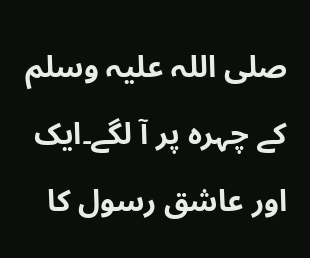صلی اللہ علیہ وسلم کے چہرہ پر آ لگے۔ایک اور عاشق رسول کا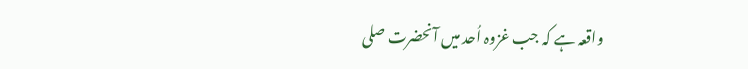واقعہ ہے کہ جب غزوہ اُحد میں آنحضرت صلی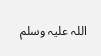اللہ علیہ وسلم